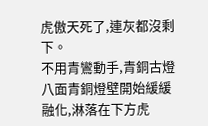虎傲天死了,連灰都沒剩下。
不用青鸞動手,青銅古燈八面青銅燈壁開始緩緩融化,淋落在下方虎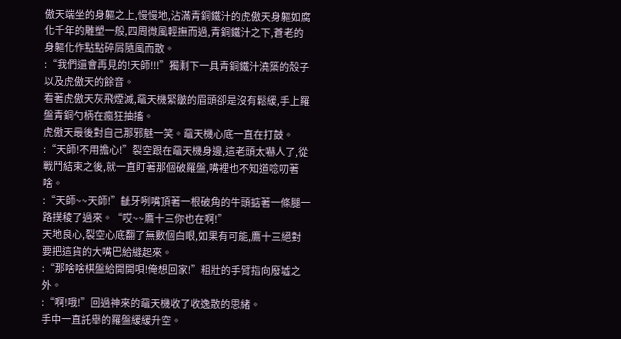傲天端坐的身軀之上,慢慢地,沾滿青銅鐵汁的虎傲天身軀如腐化千年的雕塑一般,四周微風輕撫而過,青銅鐵汁之下,蒼老的身軀化作點點碎屑隨風而散。
:“我們還會再見的!天師!!!”獨剩下一具青銅鐵汁澆築的殼子以及虎傲天的餘音。
看著虎傲天灰飛煙滅,黿天機緊皺的眉頭卻是沒有鬆緩,手上羅盤青銅勺柄在瘋狂抽搐。
虎傲天最後對自己那邪魅一笑。黿天機心底一直在打鼓。
:“天師!不用擔心!”裂空跟在黿天機身邊,這老頭太嚇人了,從戰鬥結束之後,就一直盯著那個破羅盤,嘴裡也不知道唸叨著啥。
:“天師~~天師!”齜牙咧嘴頂著一根破角的牛頭掂著一條腿一路撲稜了過來。“哎~~鷹十三你也在啊!”
天地良心,裂空心底翻了無數個白眼,如果有可能,鷹十三絕對要把這貨的大嘴巴給縫起來。
:“那啥啥棋盤給開開唄!俺想回家!”粗壯的手臂指向廢墟之外。
:“啊!哦!”回過神來的黿天機收了收逸散的思緒。
手中一直託舉的羅盤緩緩升空。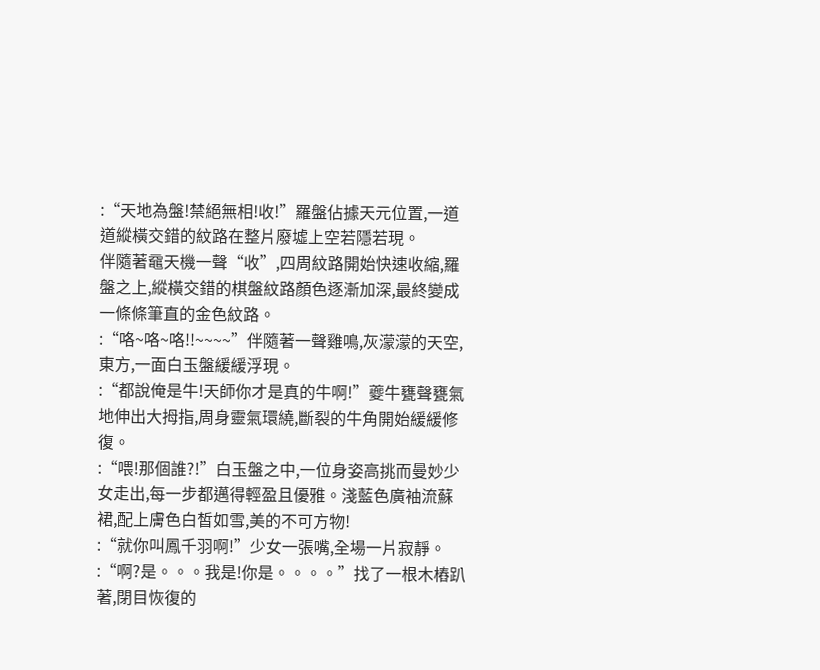:“天地為盤!禁絕無相!收!”羅盤佔據天元位置,一道道縱橫交錯的紋路在整片廢墟上空若隱若現。
伴隨著黿天機一聲“收”,四周紋路開始快速收縮,羅盤之上,縱橫交錯的棋盤紋路顏色逐漸加深,最終變成一條條筆直的金色紋路。
:“咯~咯~咯!!~~~~”伴隨著一聲雞鳴,灰濛濛的天空,東方,一面白玉盤緩緩浮現。
:“都說俺是牛!天師你才是真的牛啊!”夔牛甕聲甕氣地伸出大拇指,周身靈氣環繞,斷裂的牛角開始緩緩修復。
:“喂!那個誰?!”白玉盤之中,一位身姿高挑而曼妙少女走出,每一步都邁得輕盈且優雅。淺藍色廣袖流蘇裙,配上膚色白皙如雪,美的不可方物!
:“就你叫鳳千羽啊!”少女一張嘴,全場一片寂靜。
:“啊?是。。。我是!你是。。。。”找了一根木樁趴著,閉目恢復的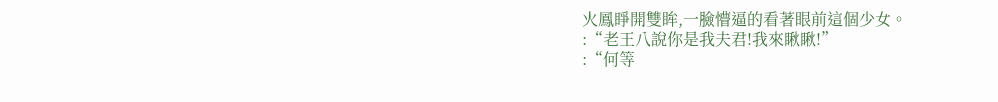火鳳睜開雙眸,一臉懵逼的看著眼前這個少女。
:“老王八說你是我夫君!我來瞅瞅!”
:“何等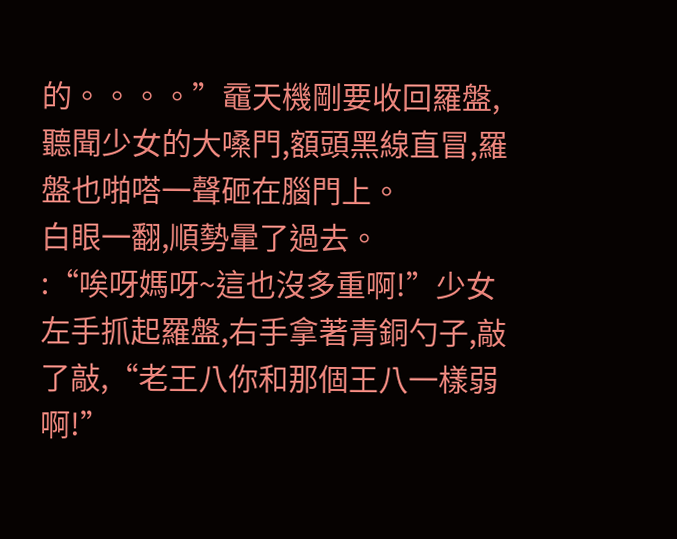的。。。。”黿天機剛要收回羅盤,聽聞少女的大嗓門,額頭黑線直冒,羅盤也啪嗒一聲砸在腦門上。
白眼一翻,順勢暈了過去。
:“唉呀媽呀~這也沒多重啊!”少女左手抓起羅盤,右手拿著青銅勺子,敲了敲,“老王八你和那個王八一樣弱啊!”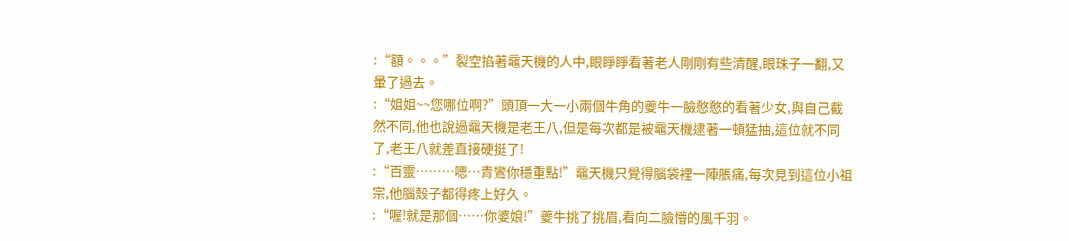:“額。。。”裂空掐著黿天機的人中,眼睜睜看著老人剛剛有些清醒,眼珠子一翻,又暈了過去。
:“姐姐~~您哪位啊?”頭頂一大一小兩個牛角的夔牛一臉憨憨的看著少女,與自己截然不同,他也說過黿天機是老王八,但是每次都是被黿天機逮著一頓猛抽,這位就不同了,老王八就差直接硬挺了!
:“百靈………嗯…青鸞你穩重點!”黿天機只覺得腦袋裡一陣脹痛,每次見到這位小祖宗,他腦殼子都得疼上好久。
:“喔!就是那個……你婆娘!”夔牛挑了挑眉,看向二臉懵的風千羽。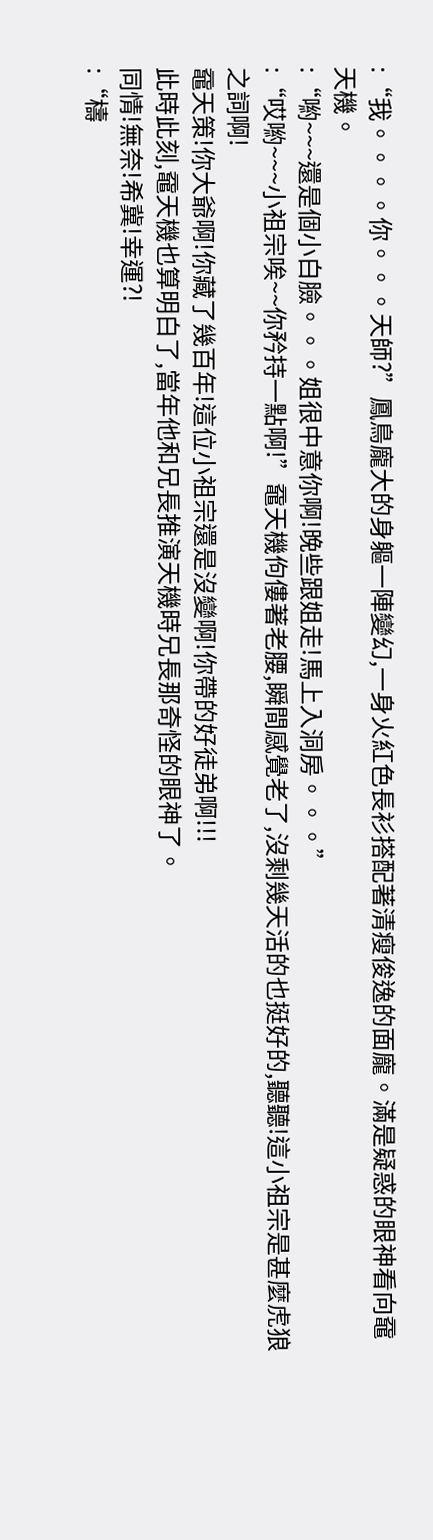:“我。。。。你。。。天師?”鳳鳥龐大的身軀一陣變幻,一身火紅色長衫搭配著清瘦俊逸的面龐。滿是疑惑的眼神看向黿天機。
:“喲~~~還是個小白臉。。。姐很中意你啊!晚些跟姐走!馬上入洞房。。。”
:“哎喲~~~小祖宗唉~~你矜持一點啊!”黿天機佝僂著老腰,瞬間感覺老了,沒剩幾天活的也挺好的,聽聽!這小祖宗是甚麼虎狼之詞啊!
黿天策!你大爺啊!你藏了幾百年!這位小祖宗還是沒變啊!你帶的好徒弟啊!!!
此時此刻,黿天機也算明白了,當年他和兄長推演天機時兄長那奇怪的眼神了。
同情!無奈!希冀!幸運?!
:“檮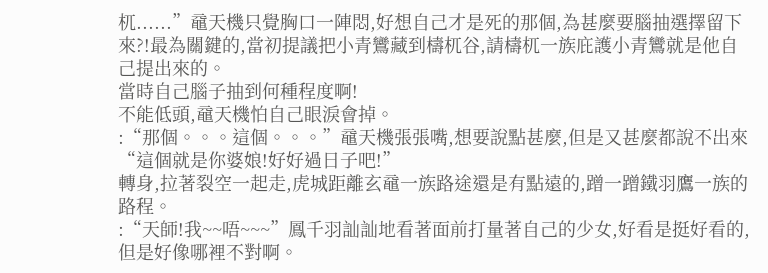杌......”黿天機只覺胸口一陣悶,好想自己才是死的那個,為甚麼要腦抽選擇留下來?!最為關鍵的,當初提議把小青鸞藏到檮杌谷,請檮杌一族庇護小青鸞就是他自己提出來的。
當時自己腦子抽到何種程度啊!
不能低頭,黿天機怕自己眼淚會掉。
:“那個。。。這個。。。”黿天機張張嘴,想要說點甚麼,但是又甚麼都說不出來“這個就是你婆娘!好好過日子吧!”
轉身,拉著裂空一起走,虎城距離玄黿一族路途還是有點遠的,蹭一蹭鐵羽鷹一族的路程。
:“天師!我~~唔~~~”鳳千羽訕訕地看著面前打量著自己的少女,好看是挺好看的,但是好像哪裡不對啊。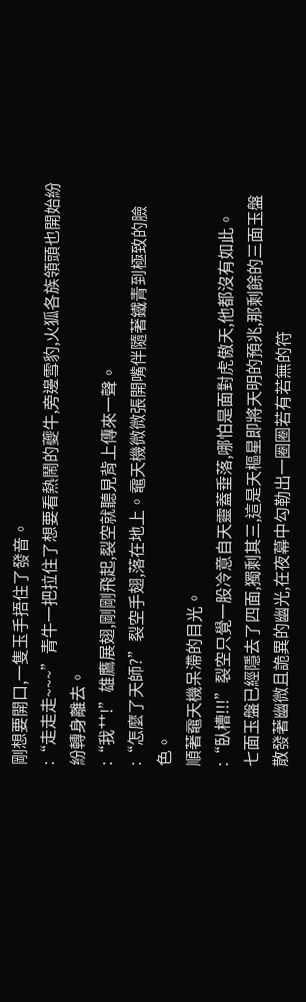剛想要開口,一隻玉手捂住了發音。
:“走走走~~~”青牛一把拉住了想要看熱鬧的夔牛,旁邊雪豹,火狐各族領頭也開始紛紛轉身離去。
:“我艹!”雄鷹展翅,剛剛飛起,裂空就聽見背上傳來一聲。
:“怎麼了天師?”裂空手翅,落在地上。黿天機微微張開嘴伴隨著鐵青到極致的臉色。
順著黿天機呆滯的目光。
:“臥槽!!!”裂空只覺一股冷意自天靈蓋垂落,哪怕是面對虎傲天,他都沒有如此。
七面玉盤已經隱去了四面,獨剩其三,這是天樞星即將天明的預兆,那剩餘的三面玉盤散發著幽微且詭異的幽光,在夜幕中勾勒出一圈圈若有若無的符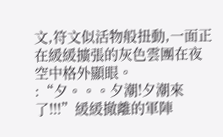文,符文似活物般扭動,一面正在緩緩擴張的灰色雲團在夜空中格外顯眼。
:“夕。。。夕潮!夕潮來了!!!”緩緩撤離的軍陣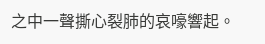之中一聲撕心裂肺的哀嚎響起。